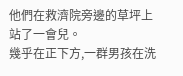他們在救濟院旁邊的草坪上站了一會兒。
幾乎在正下方,一群男孩在洗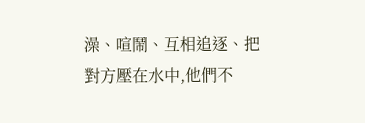澡、喧鬧、互相追逐、把對方壓在水中,他們不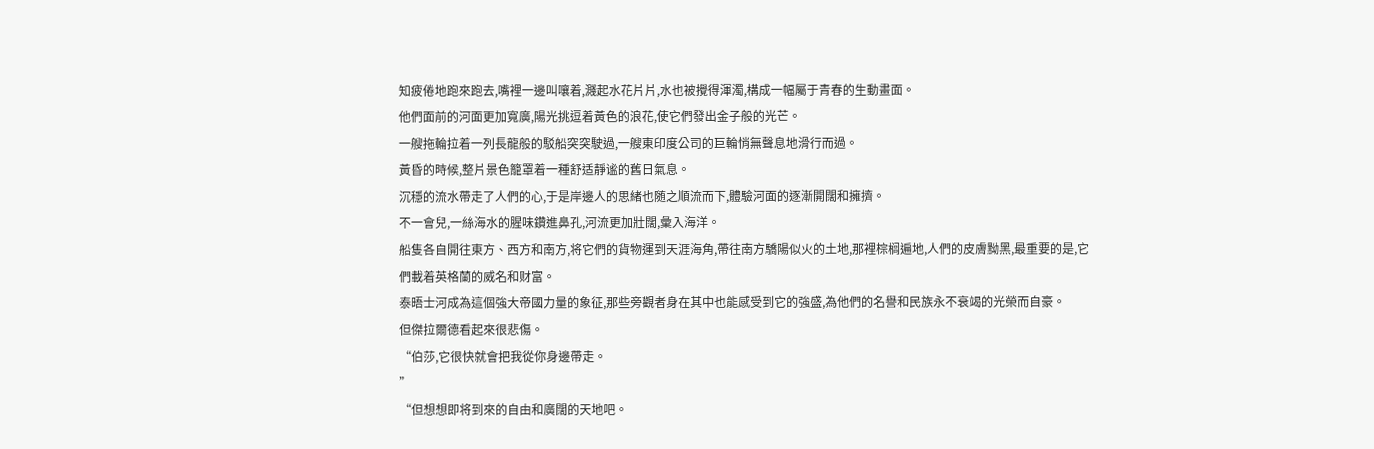知疲倦地跑來跑去,嘴裡一邊叫嚷着,濺起水花片片,水也被攪得渾濁,構成一幅屬于青春的生動畫面。
他們面前的河面更加寬廣,陽光挑逗着黃色的浪花,使它們發出金子般的光芒。
一艘拖輪拉着一列長龍般的駁船突突駛過,一艘東印度公司的巨輪悄無聲息地滑行而過。
黃昏的時候,整片景色籠罩着一種舒适靜谧的舊日氣息。
沉穩的流水帶走了人們的心,于是岸邊人的思緒也随之順流而下,體驗河面的逐漸開闊和擁擠。
不一會兒,一絲海水的腥味鑽進鼻孔,河流更加壯闊,彙入海洋。
船隻各自開往東方、西方和南方,将它們的貨物運到天涯海角,帶往南方驕陽似火的土地,那裡棕榈遍地,人們的皮膚黝黑,最重要的是,它們載着英格蘭的威名和财富。
泰晤士河成為這個強大帝國力量的象征,那些旁觀者身在其中也能感受到它的強盛,為他們的名譽和民族永不衰竭的光榮而自豪。
但傑拉爾德看起來很悲傷。
“伯莎,它很快就會把我從你身邊帶走。
”
“但想想即将到來的自由和廣闊的天地吧。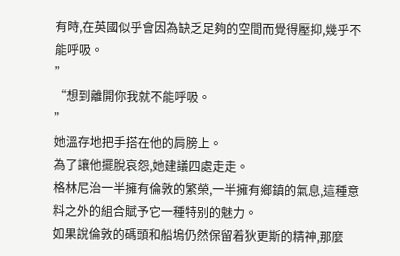有時,在英國似乎會因為缺乏足夠的空間而覺得壓抑,幾乎不能呼吸。
”
“想到離開你我就不能呼吸。
”
她溫存地把手搭在他的肩膀上。
為了讓他擺脫哀怨,她建議四處走走。
格林尼治一半擁有倫敦的繁榮,一半擁有鄉鎮的氣息,這種意料之外的組合賦予它一種特别的魅力。
如果說倫敦的碼頭和船塢仍然保留着狄更斯的精神,那麼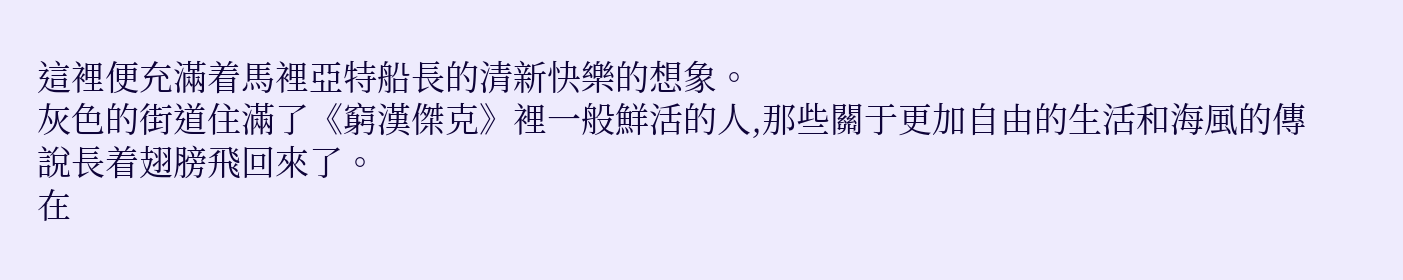這裡便充滿着馬裡亞特船長的清新快樂的想象。
灰色的街道住滿了《窮漢傑克》裡一般鮮活的人,那些關于更加自由的生活和海風的傳說長着翅膀飛回來了。
在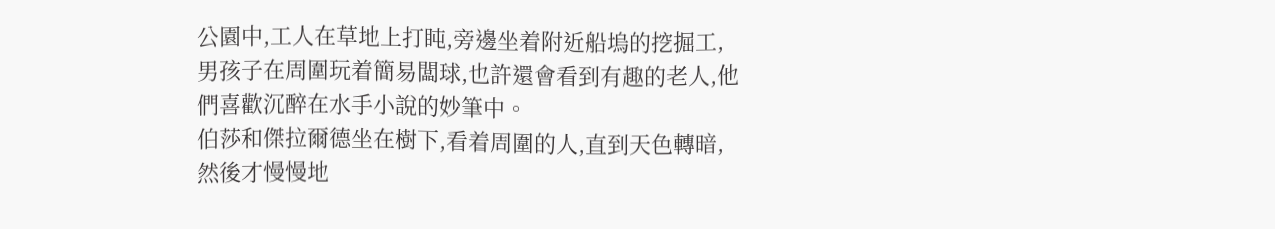公園中,工人在草地上打盹,旁邊坐着附近船塢的挖掘工,男孩子在周圍玩着簡易闆球,也許還會看到有趣的老人,他們喜歡沉醉在水手小說的妙筆中。
伯莎和傑拉爾德坐在樹下,看着周圍的人,直到天色轉暗,然後才慢慢地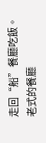走回“船”餐廳吃飯。
老式的餐廳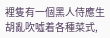裡隻有一個黑人侍應生胡亂吹噓着各種菜式,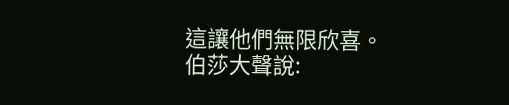這讓他們無限欣喜。
伯莎大聲說: